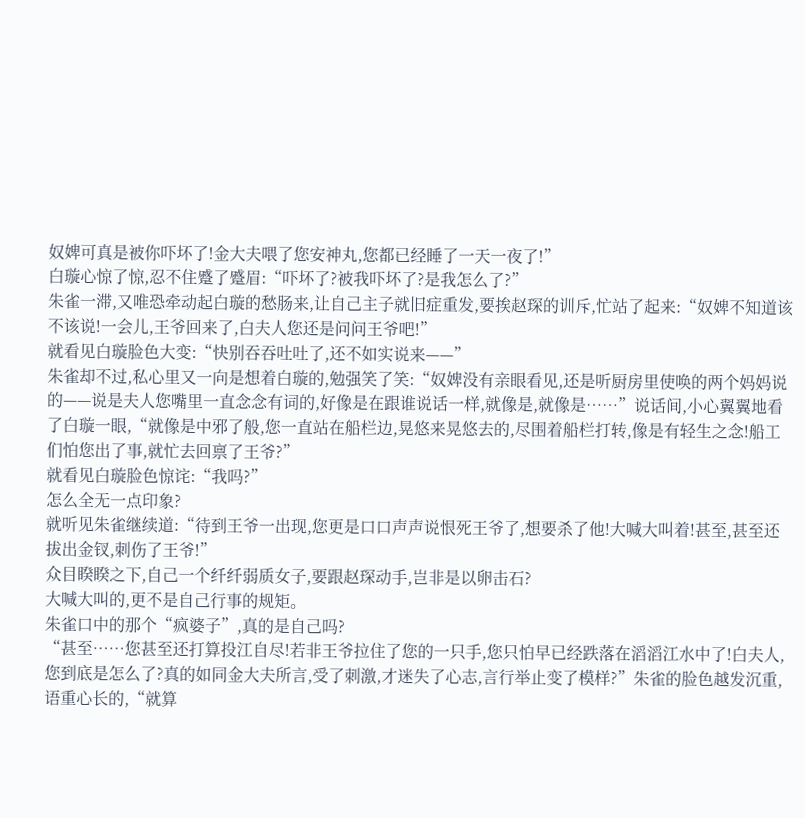奴婢可真是被你吓坏了!金大夫喂了您安神丸,您都已经睡了一天一夜了!”
白璇心惊了惊,忍不住蹙了蹙眉:“吓坏了?被我吓坏了?是我怎么了?”
朱雀一滞,又唯恐牵动起白璇的愁肠来,让自己主子就旧症重发,要挨赵琛的训斥,忙站了起来:“奴婢不知道该不该说!一会儿,王爷回来了,白夫人您还是问问王爷吧!”
就看见白璇脸色大变:“快别吞吞吐吐了,还不如实说来——”
朱雀却不过,私心里又一向是想着白璇的,勉强笑了笑:“奴婢没有亲眼看见,还是听厨房里使唤的两个妈妈说的——说是夫人您嘴里一直念念有词的,好像是在跟谁说话一样,就像是,就像是……”说话间,小心翼翼地看了白璇一眼,“就像是中邪了般,您一直站在船栏边,晃悠来晃悠去的,尽围着船栏打转,像是有轻生之念!船工们怕您出了事,就忙去回禀了王爷?”
就看见白璇脸色惊诧:“我吗?”
怎么全无一点印象?
就听见朱雀继续道:“待到王爷一出现,您更是口口声声说恨死王爷了,想要杀了他!大喊大叫着!甚至,甚至还拔出金钗,刺伤了王爷!”
众目睽睽之下,自己一个纤纤弱质女子,要跟赵琛动手,岂非是以卵击石?
大喊大叫的,更不是自己行事的规矩。
朱雀口中的那个“疯婆子”,真的是自己吗?
“甚至……您甚至还打算投江自尽!若非王爷拉住了您的一只手,您只怕早已经跌落在滔滔江水中了!白夫人,您到底是怎么了?真的如同金大夫所言,受了刺激,才迷失了心志,言行举止变了模样?”朱雀的脸色越发沉重,语重心长的,“就算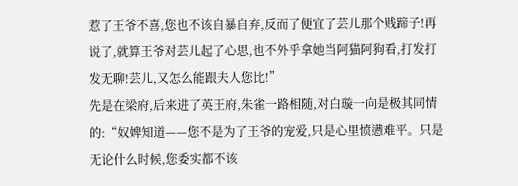惹了王爷不喜,您也不该自暴自弃,反而了便宜了芸儿那个贱蹄子!再说了,就算王爷对芸儿起了心思,也不外乎拿她当阿猫阿狗看,打发打发无聊!芸儿,又怎么能跟夫人您比!”
先是在梁府,后来进了英王府,朱雀一路相随,对白璇一向是极其同情的:“奴婢知道——您不是为了王爷的宠爱,只是心里愤懑难平。只是无论什么时候,您委实都不该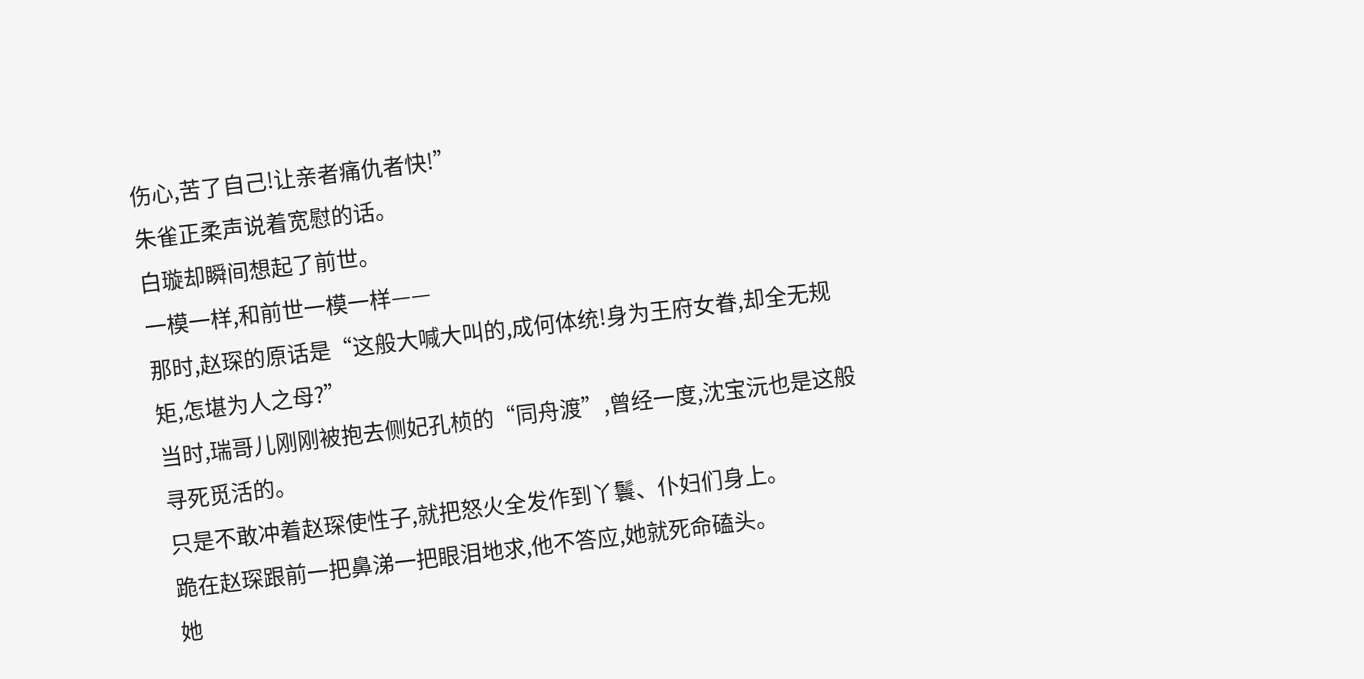伤心,苦了自己!让亲者痛仇者快!”
朱雀正柔声说着宽慰的话。
白璇却瞬间想起了前世。
一模一样,和前世一模一样——
那时,赵琛的原话是“这般大喊大叫的,成何体统!身为王府女眷,却全无规矩,怎堪为人之母?”
当时,瑞哥儿刚刚被抱去侧妃孔桢的“同舟渡”,曾经一度,沈宝沅也是这般寻死觅活的。
只是不敢冲着赵琛使性子,就把怒火全发作到丫鬟、仆妇们身上。
跪在赵琛跟前一把鼻涕一把眼泪地求,他不答应,她就死命磕头。
她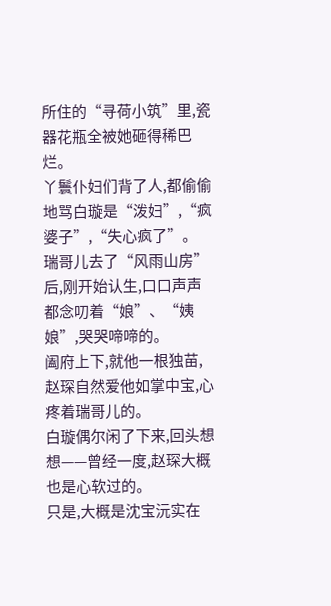所住的“寻荷小筑”里,瓷器花瓶全被她砸得稀巴烂。
丫鬟仆妇们背了人,都偷偷地骂白璇是“泼妇”,“疯婆子”,“失心疯了”。
瑞哥儿去了“风雨山房”后,刚开始认生,口口声声都念叨着“娘”、“姨娘”,哭哭啼啼的。
阖府上下,就他一根独苗,赵琛自然爱他如掌中宝,心疼着瑞哥儿的。
白璇偶尔闲了下来,回头想想——曾经一度,赵琛大概也是心软过的。
只是,大概是沈宝沅实在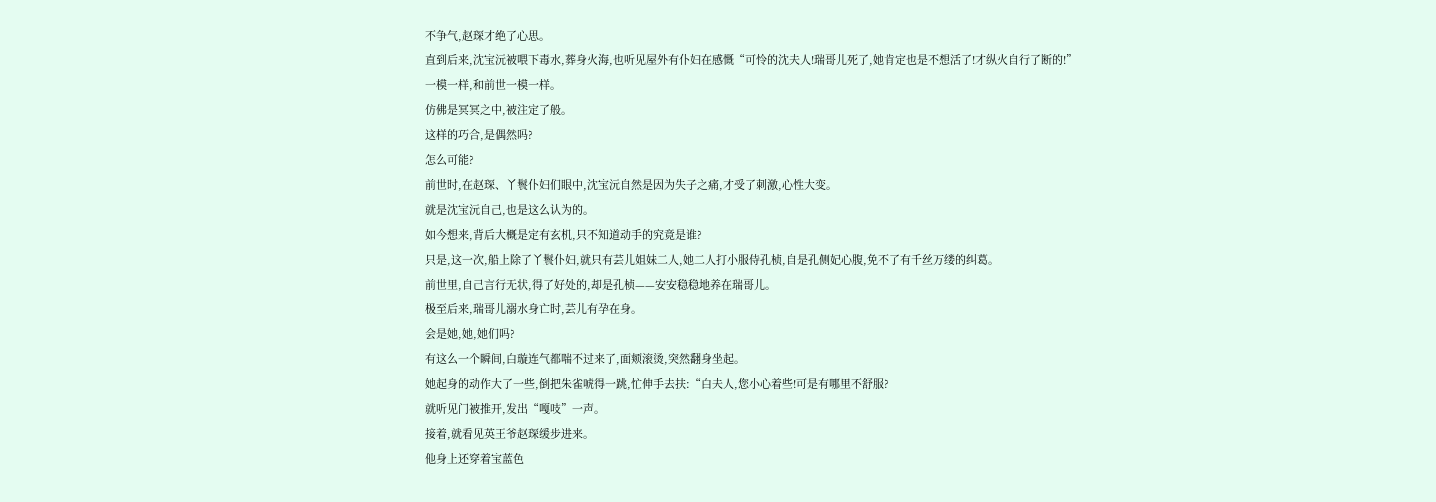不争气,赵琛才绝了心思。
直到后来,沈宝沅被喂下毒水,葬身火海,也听见屋外有仆妇在感慨“可怜的沈夫人!瑞哥儿死了,她肯定也是不想活了!才纵火自行了断的!”
一模一样,和前世一模一样。
仿佛是冥冥之中,被注定了般。
这样的巧合,是偶然吗?
怎么可能?
前世时,在赵琛、丫鬟仆妇们眼中,沈宝沅自然是因为失子之痛,才受了刺激,心性大变。
就是沈宝沅自己,也是这么认为的。
如今想来,背后大概是定有玄机,只不知道动手的究竟是谁?
只是,这一次,船上除了丫鬟仆妇,就只有芸儿姐妹二人,她二人打小服侍孔桢,自是孔侧妃心腹,免不了有千丝万缕的纠葛。
前世里,自己言行无状,得了好处的,却是孔桢——安安稳稳地养在瑞哥儿。
极至后来,瑞哥儿溺水身亡时,芸儿有孕在身。
会是她,她,她们吗?
有这么一个瞬间,白璇连气都喘不过来了,面颊滚烫,突然翻身坐起。
她起身的动作大了一些,倒把朱雀唬得一跳,忙伸手去扶:“白夫人,您小心着些!可是有哪里不舒服?
就听见门被推开,发出“嘎吱”一声。
接着,就看见英王爷赵琛缓步进来。
他身上还穿着宝蓝色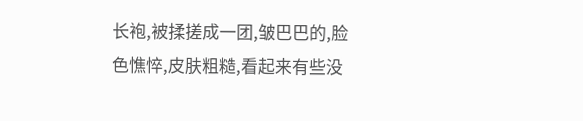长袍,被揉搓成一团,皱巴巴的,脸色憔悴,皮肤粗糙,看起来有些没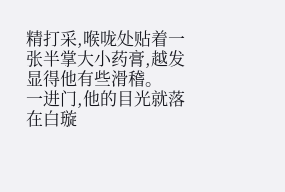精打采,喉咙处贴着一张半掌大小药膏,越发显得他有些滑稽。
一进门,他的目光就落在白璇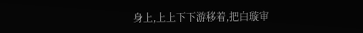身上,上上下下游移着,把白璇审